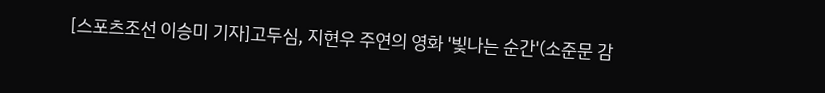[스포츠조선 이승미 기자]고두심, 지현우 주연의 영화 '빛나는 순간'(소준문 감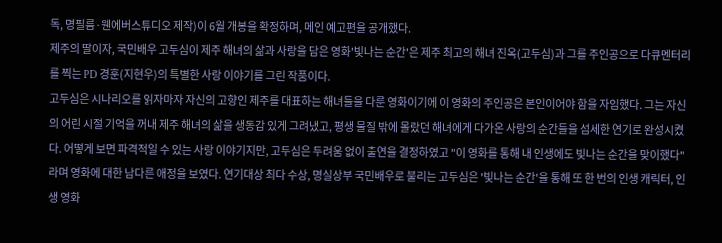독, 명필름·웬에버스튜디오 제작)이 6월 개봉을 확정하며, 메인 예고편을 공개했다.
제주의 딸이자, 국민배우 고두심이 제주 해녀의 삶과 사랑을 담은 영화'빛나는 순간'은 제주 최고의 해녀 진옥(고두심)과 그를 주인공으로 다큐멘터리를 찍는 PD 경훈(지현우)의 특별한 사랑 이야기를 그린 작품이다.
고두심은 시나리오를 읽자마자 자신의 고향인 제주를 대표하는 해녀들을 다룬 영화이기에 이 영화의 주인공은 본인이어야 함을 자임했다. 그는 자신의 어린 시절 기억을 꺼내 제주 해녀의 삶을 생동감 있게 그려냈고, 평생 물질 밖에 몰랐던 해녀에게 다가온 사랑의 순간들을 섬세한 연기로 완성시켰다. 어떻게 보면 파격적일 수 있는 사랑 이야기지만, 고두심은 두려움 없이 출연을 결정하였고 "이 영화를 통해 내 인생에도 빛나는 순간을 맞이했다"라며 영화에 대한 남다른 애정을 보였다. 연기대상 최다 수상, 명실상부 국민배우로 불리는 고두심은 '빛나는 순간'을 통해 또 한 번의 인생 캐릭터, 인생 영화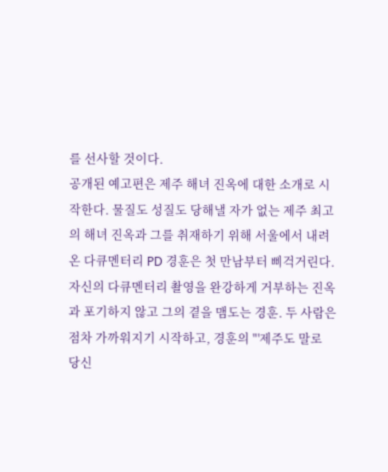를 선사할 것이다.
공개된 예고편은 제주 해녀 진옥에 대한 소개로 시작한다. 물질도 성질도 당해낼 자가 없는 제주 최고의 해녀 진옥과 그를 취재하기 위해 서울에서 내려온 다큐멘터리 PD 경훈은 첫 만남부터 삐걱거린다. 자신의 다큐멘터리 촬영을 완강하게 거부하는 진옥과 포기하지 않고 그의 곁을 맴도는 경훈. 두 사람은 점차 가까워지기 시작하고, 경훈의 "'제주도 말로 당신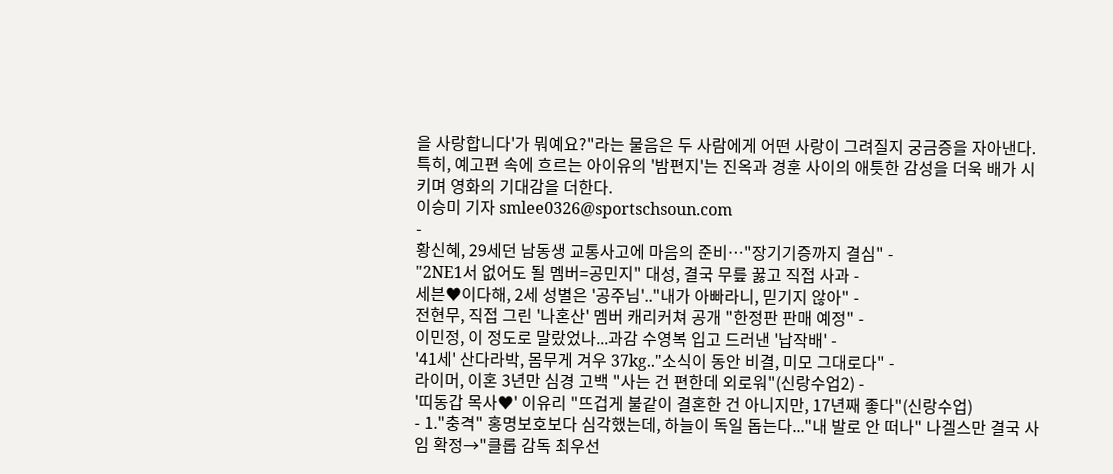을 사랑합니다'가 뭐예요?"라는 물음은 두 사람에게 어떤 사랑이 그려질지 궁금증을 자아낸다. 특히, 예고편 속에 흐르는 아이유의 '밤편지'는 진옥과 경훈 사이의 애틋한 감성을 더욱 배가 시키며 영화의 기대감을 더한다.
이승미 기자 smlee0326@sportschsoun.com
-
황신혜, 29세던 남동생 교통사고에 마음의 준비…"장기기증까지 결심" -
"2NE1서 없어도 될 멤버=공민지" 대성, 결국 무릎 꿇고 직접 사과 -
세븐♥이다해, 2세 성별은 '공주님'.."내가 아빠라니, 믿기지 않아" -
전현무, 직접 그린 '나혼산' 멤버 캐리커쳐 공개 "한정판 판매 예정" -
이민정, 이 정도로 말랐었나...과감 수영복 입고 드러낸 '납작배' -
'41세' 산다라박, 몸무게 겨우 37kg.."소식이 동안 비결, 미모 그대로다" -
라이머, 이혼 3년만 심경 고백 "사는 건 편한데 외로워"(신랑수업2) -
'띠동갑 목사♥' 이유리 "뜨겁게 불같이 결혼한 건 아니지만, 17년째 좋다"(신랑수업)
- 1."충격" 홍명보호보다 심각했는데, 하늘이 독일 돕는다..."내 발로 안 떠나" 나겔스만 결국 사임 확정→"클롭 감독 최우선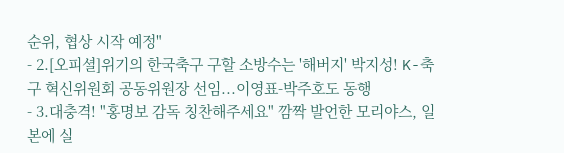순위, 협상 시작 예정"
- 2.[오피셜]위기의 한국축구 구할 소방수는 '해버지' 박지성! K-축구 혁신위원회 공동위원장 선임...이영표-박주호도 동행
- 3.대충격! "홍명보 감독 칭찬해주세요" 깜짝 발언한 모리야스, 일본에 실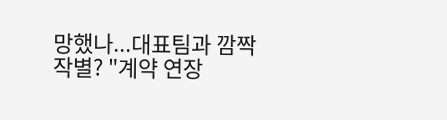망했나...대표팀과 깜짝 작별? "계약 연장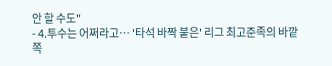안 할 수도"
- 4.투수는 어쩌라고… '타석 바짝 붙은' 리그 최고준족의 바깥쪽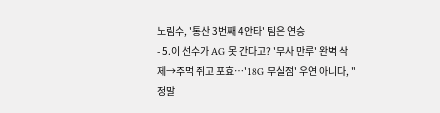노림수, '통산 3번째 4안타' 팀은 연승
- 5.이 선수가 AG 못 간다고? '무사 만루' 완벽 삭제→주먹 쥐고 포효…'18G 무실점' 우연 아니다, "정말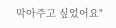막아주고 싶었어요"